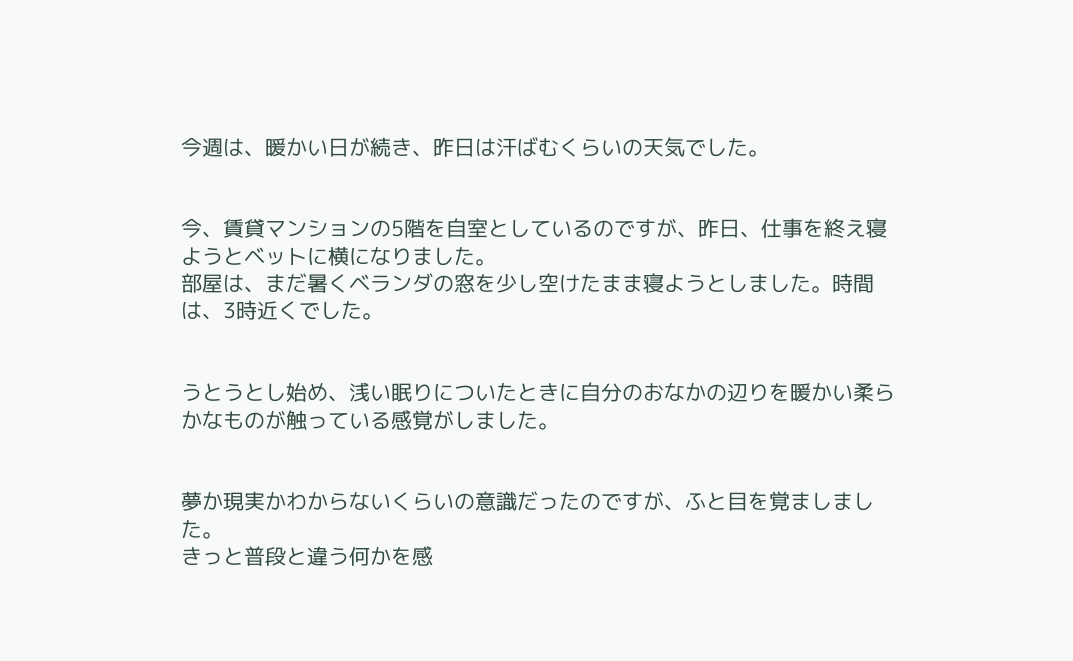今週は、暖かい日が続き、昨日は汗ばむくらいの天気でした。


今、賃貸マンションの5階を自室としているのですが、昨日、仕事を終え寝ようとベットに横になりました。
部屋は、まだ暑くベランダの窓を少し空けたまま寝ようとしました。時間は、3時近くでした。


うとうとし始め、浅い眠りについたときに自分のおなかの辺りを暖かい柔らかなものが触っている感覚がしました。


夢か現実かわからないくらいの意識だったのですが、ふと目を覚ましました。
きっと普段と違う何かを感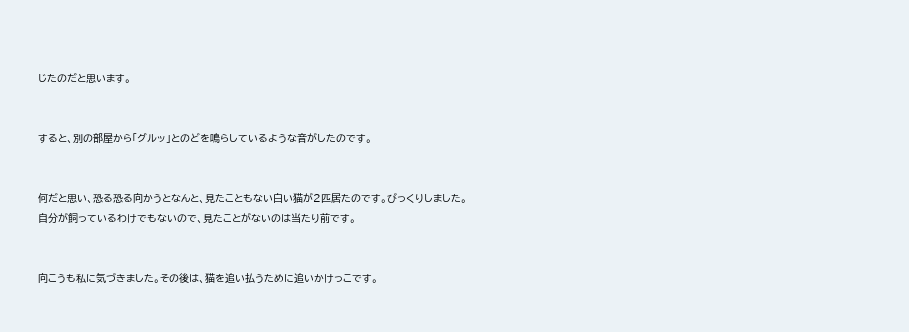じたのだと思います。


すると、別の部屋から「グルッ」とのどを鳴らしているような音がしたのです。


何だと思い、恐る恐る向かうとなんと、見たこともない白い猫が2匹居たのです。びっくりしました。
自分が飼っているわけでもないので、見たことがないのは当たり前です。


向こうも私に気づきました。その後は、猫を追い払うために追いかけっこです。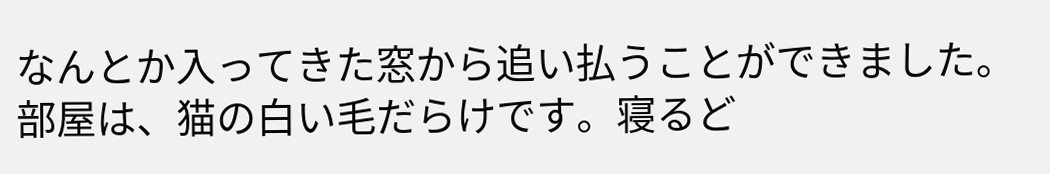なんとか入ってきた窓から追い払うことができました。
部屋は、猫の白い毛だらけです。寝るど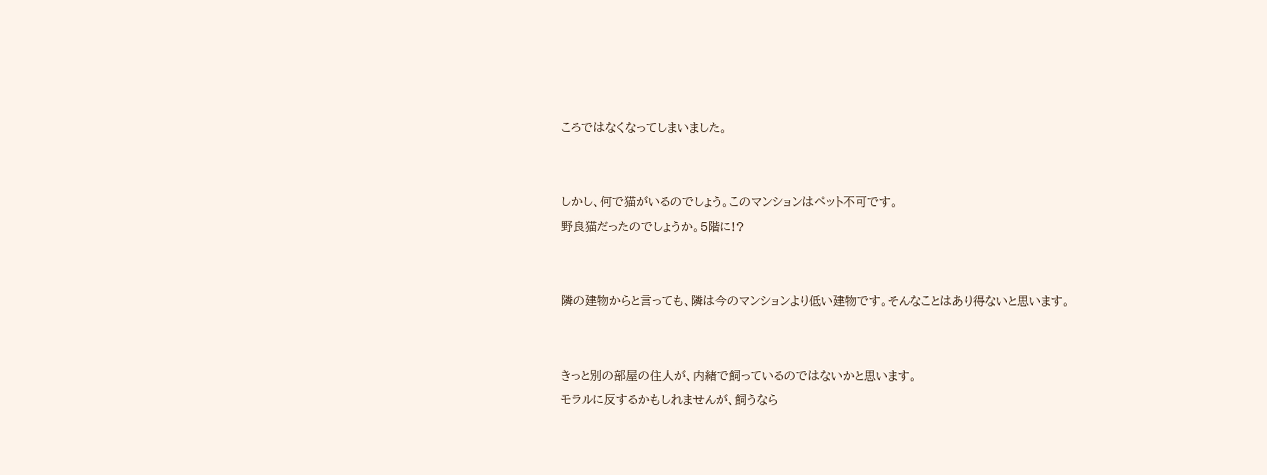ころではなくなってしまいました。


しかし、何で猫がいるのでしょう。このマンションはペット不可です。
野良猫だったのでしょうか。5階に!?


隣の建物からと言っても、隣は今のマンションより低い建物です。そんなことはあり得ないと思います。


きっと別の部屋の住人が、内緒で飼っているのではないかと思います。
モラルに反するかもしれませんが、飼うなら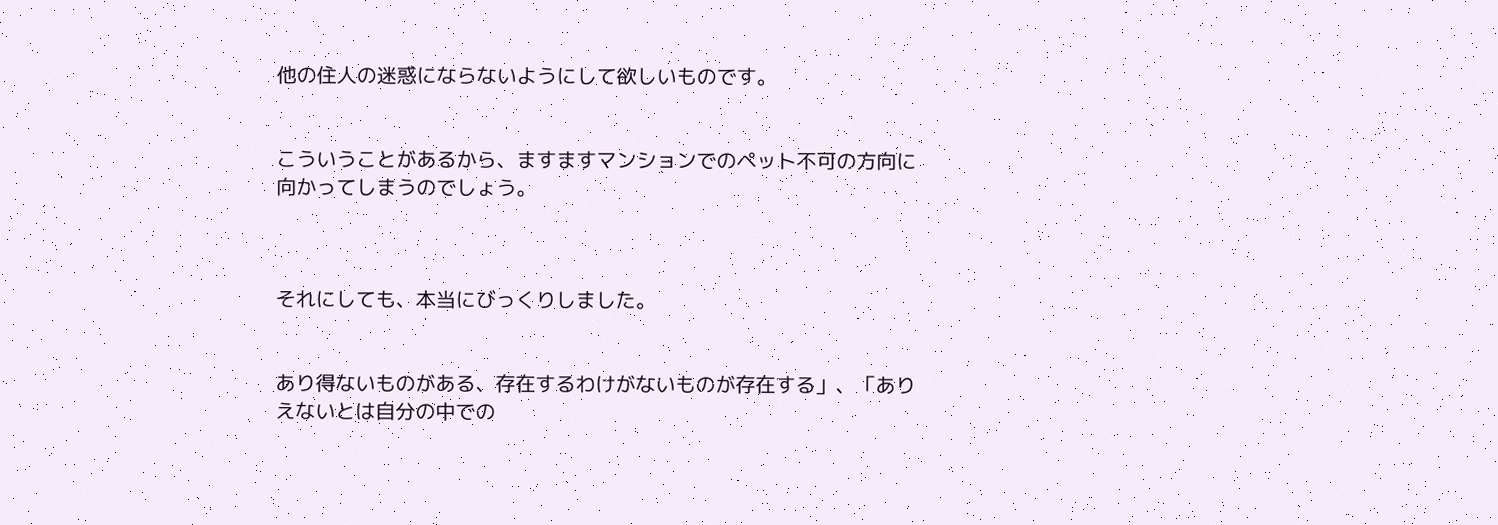他の住人の迷惑にならないようにして欲しいものです。


こういうことがあるから、ますますマンションでのペット不可の方向に向かってしまうのでしょう。



それにしても、本当にびっくりしました。


あり得ないものがある、存在するわけがないものが存在する」、「ありえないとは自分の中での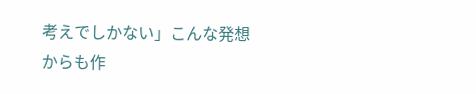考えでしかない」こんな発想からも作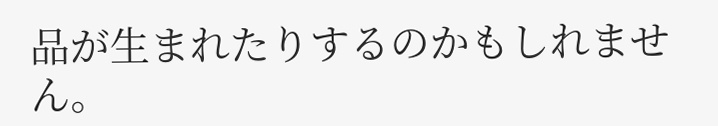品が生まれたりするのかもしれません。